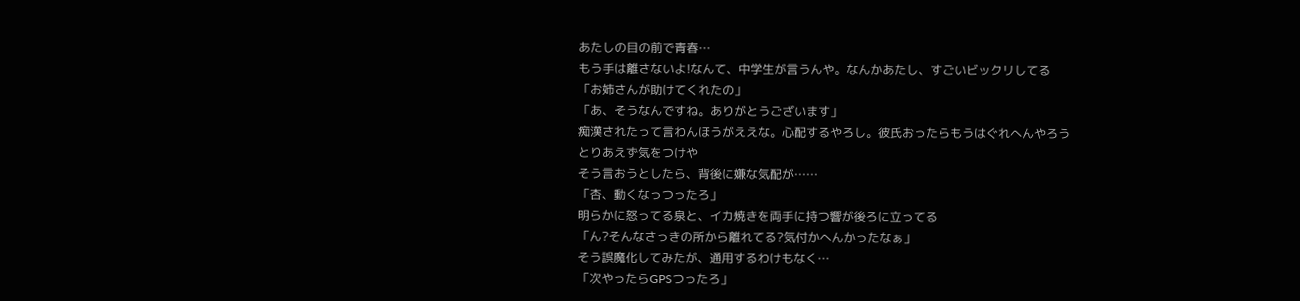あたしの目の前で青春…
もう手は離さないよ!なんて、中学生が言うんや。なんかあたし、すごいビックリしてる
「お姉さんが助けてくれたの」
「あ、そうなんですね。ありがとうございます」
痴漢されたって言わんほうがええな。心配するやろし。彼氏おったらもうはぐれへんやろう
とりあえず気をつけや
そう言おうとしたら、背後に嫌な気配が……
「杏、動くなっつったろ」
明らかに怒ってる泉と、イカ焼きを両手に持つ響が後ろに立ってる
「ん?そんなさっきの所から離れてる?気付かへんかったなぁ」
そう誤魔化してみたが、通用するわけもなく…
「次やったらGPSつったろ」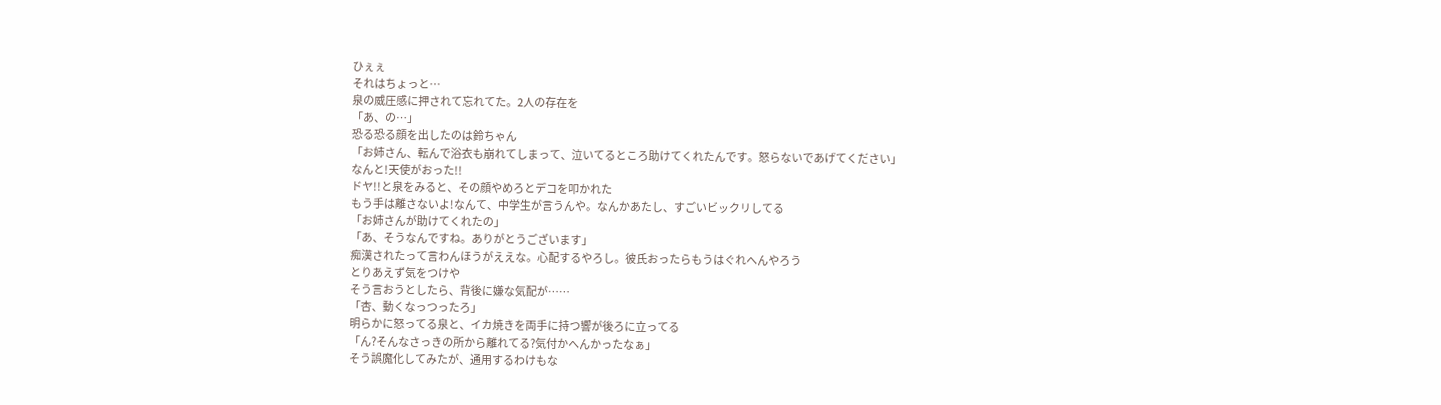ひぇぇ
それはちょっと…
泉の威圧感に押されて忘れてた。2人の存在を
「あ、の…」
恐る恐る顔を出したのは鈴ちゃん
「お姉さん、転んで浴衣も崩れてしまって、泣いてるところ助けてくれたんです。怒らないであげてください」
なんと!天使がおった!!
ドヤ!!と泉をみると、その顔やめろとデコを叩かれた
もう手は離さないよ!なんて、中学生が言うんや。なんかあたし、すごいビックリしてる
「お姉さんが助けてくれたの」
「あ、そうなんですね。ありがとうございます」
痴漢されたって言わんほうがええな。心配するやろし。彼氏おったらもうはぐれへんやろう
とりあえず気をつけや
そう言おうとしたら、背後に嫌な気配が……
「杏、動くなっつったろ」
明らかに怒ってる泉と、イカ焼きを両手に持つ響が後ろに立ってる
「ん?そんなさっきの所から離れてる?気付かへんかったなぁ」
そう誤魔化してみたが、通用するわけもな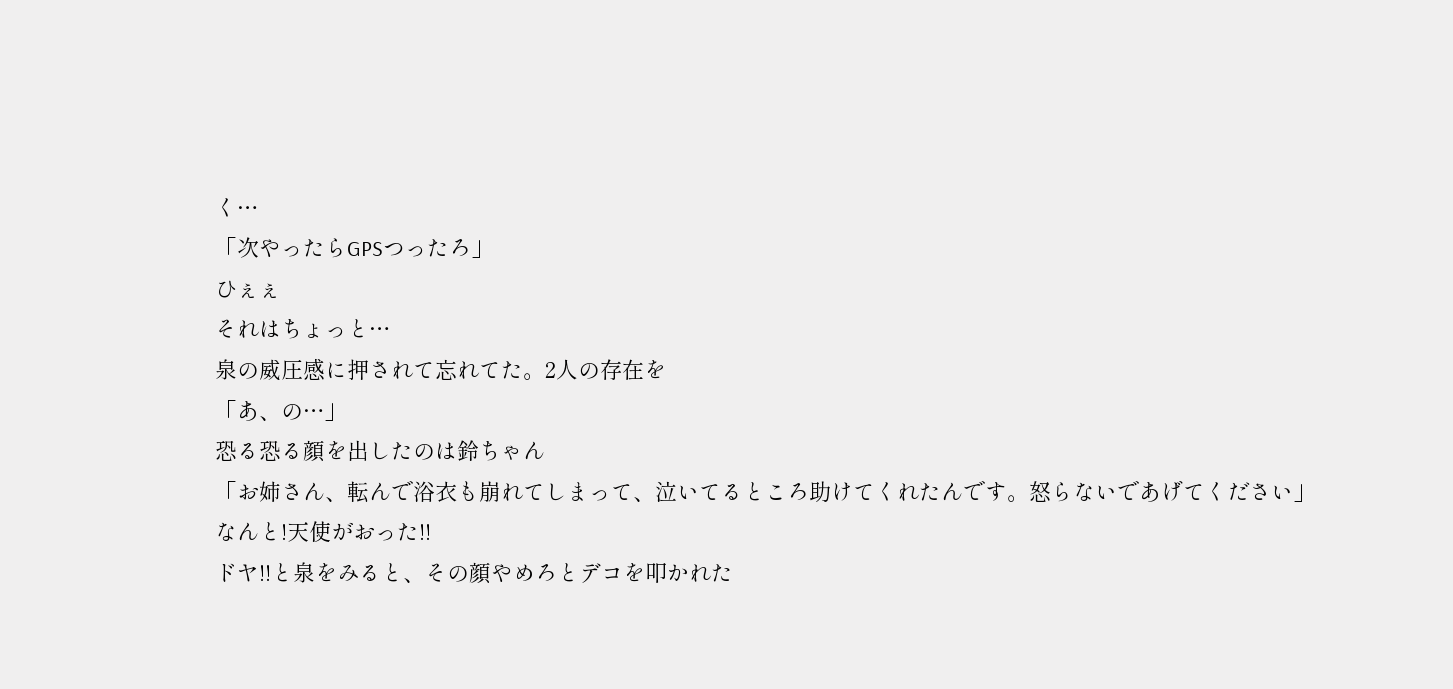く…
「次やったらGPSつったろ」
ひぇぇ
それはちょっと…
泉の威圧感に押されて忘れてた。2人の存在を
「あ、の…」
恐る恐る顔を出したのは鈴ちゃん
「お姉さん、転んで浴衣も崩れてしまって、泣いてるところ助けてくれたんです。怒らないであげてください」
なんと!天使がおった!!
ドヤ!!と泉をみると、その顔やめろとデコを叩かれた